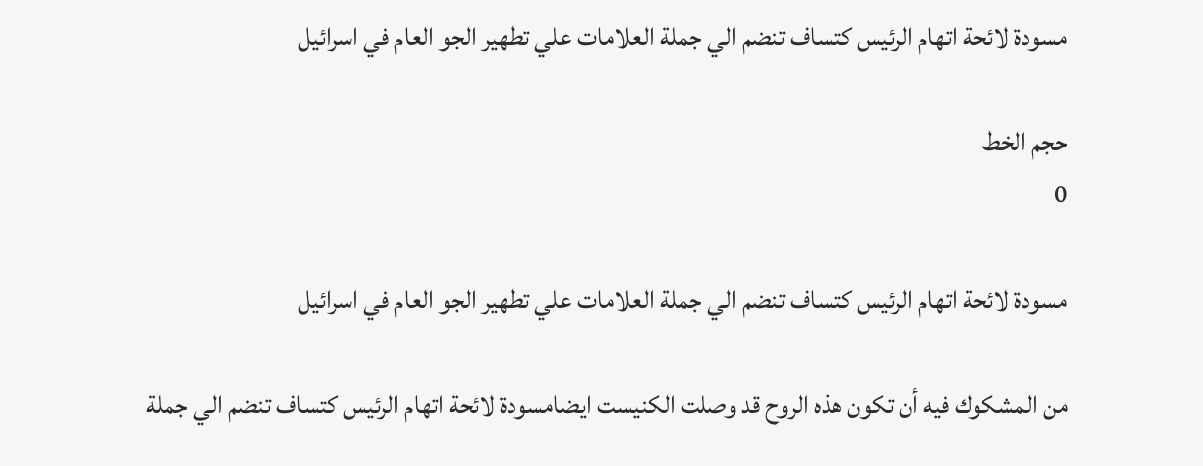مسودة لائحة اتهام الرئيس كتساف تنضم الي جملة العلامات علي تطهير الجو العام في اسرائيل

حجم الخط
0

مسودة لائحة اتهام الرئيس كتساف تنضم الي جملة العلامات علي تطهير الجو العام في اسرائيل

من المشكوك فيه أن تكون هذه الروح قد وصلت الكنيست ايضامسودة لائحة اتهام الرئيس كتساف تنضم الي جملة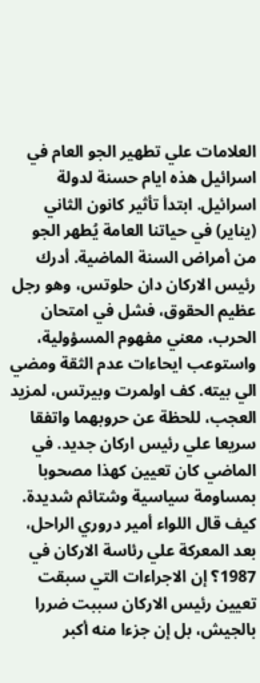العلامات علي تطهير الجو العام في اسرائيل هذه ايام حسنة لدولة اسرائيل. ابتدأ تأثير كانون الثاني (يناير) في حياتنا العامة يُطهر الجو من أمراض السنة الماضية. أدرك رئيس الاركان دان حلوتس، وهو رجل عظيم الحقوق، فشل في امتحان الحرب، معني مفهوم المسؤولية، واستوعب ايحاءات عدم الثقة ومضي الي بيته. كف اولمرت وبيرتس، لمزيد العجب، للحظة عن حروبهما واتفقا سريعا علي رئيس اركان جديد. في الماضي كان تعيين كهذا مصحوبا بمساومة سياسية وشتائم شديدة. كيف قال اللواء أمير دروري الراحل، بعد المعركة علي رئاسة الاركان في 1987؟ إن الاجراءات التي سبقت تعيين رئيس الاركان سببت ضررا بالجيش، بل إن جزءا منه أكبر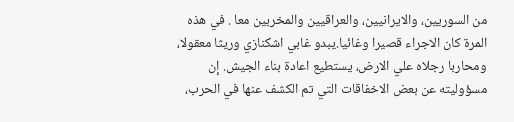من السوريين، والايرانيين، والعراقيين والمخربين معا . في هذه المرة كان الاجراء قصيرا وغائيا.يبدو غابي اشكنازي وريثا معقولا، ومحاربا رجلاه علي الارض، يستطيع اعادة بناء الجيش. إن مسؤوليته عن بعض الاخفاقات التي تم الكشف عنها في الحرب،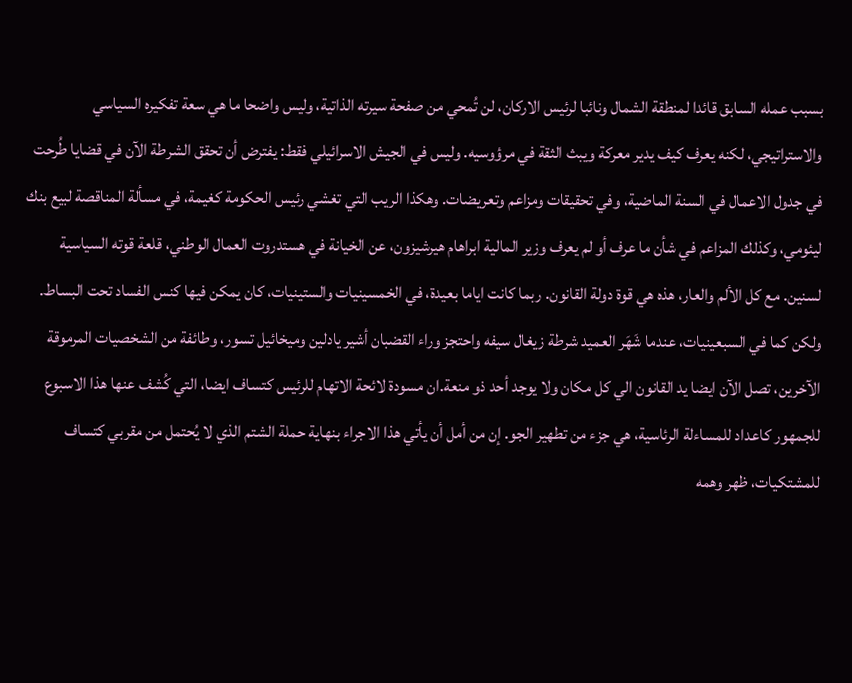بسبب عمله السابق قائدا لمنطقة الشمال ونائبا لرئيس الاركان، لن تُمحي من صفحة سيرته الذاتية، وليس واضحا ما هي سعة تفكيره السياسي والاستراتيجي، لكنه يعرف كيف يدير معركة ويبث الثقة في مرؤوسيه. وليس في الجيش الاسرائيلي فقط: يفترض أن تحقق الشرطة الآن في قضايا طُرحت في جدول الاعمال في السنة الماضية، وفي تحقيقات ومزاعم وتعريضات. وهكذا الريب التي تغشي رئيس الحكومة كغيمة، في مسألة المناقصة لبيع بنك ليئومي، وكذلك المزاعم في شأن ما عرف أو لم يعرف وزير المالية ابراهام هيرشيزون، عن الخيانة في هستدروت العمال الوطني، قلعة قوته السياسية لسنين. مع كل الألم والعار، هذه هي قوة دولة القانون. ربما كانت اياما بعيدة، في الخمسينيات والستينيات، كان يمكن فيها كنس الفساد تحت البساط. ولكن كما في السبعينيات، عندما شَهَر العميد شرطة زيغال سيفه واحتجز وراء القضبان أشير يادلين وميخائيل تسور، وطائفة من الشخصيات المرموقة الآخرين، تصل الآن ايضا يد القانون الي كل مكان ولا يوجد أحد ذو منعة.ان مسودة لائحة الاتهام للرئيس كتساف ايضا، التي كُشف عنها هذا الاسبوع للجمهور كاعداد للمساءلة الرئاسية، هي جزء من تطهير الجو. إن من أمل أن يأتي هذا الاجراء بنهاية حملة الشتم الذي لا يُحتمل من مقربي كتساف للمشتكيات، ظهر وهمه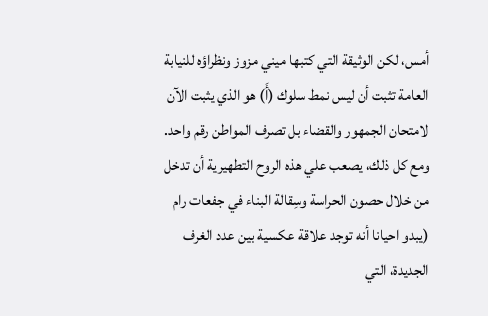أمس، لكن الوثيقة التي كتبها ميني مزوز ونظراؤه للنيابة العامة تثبت أن ليس نمط سلوك (أَ) هو الذي يثبت الآن لامتحان الجمهور والقضاء بل تصرف المواطن رقم واحد. ومع كل ذلك، يصعب علي هذه الروح التطهيرية أن تدخل من خلال حصون الحراسة وسِقالة البناء في جفعات رام (يبدو احيانا أنه توجد علاقة عكسية بين عدد الغرف الجديدة، التي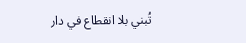تُبني بلا انقطاع في دار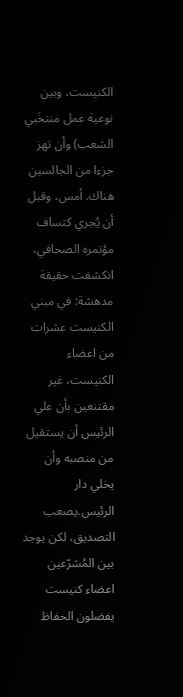الكنيست، وبين نوعية عمل منتخَبي الشعب) وأن تهز جزءا من الجالسين هناك. أمس، وقبل أن يُجري كتساف مؤتمره الصحافي، انكشفت حقيقة مدهشة: في مبني الكنيست عشرات من اعضاء الكنيست، غير مقتنعين بأن علي الرئيس أن يستقيل من منصبه وأن يخلي دار الرئيس.يصعب التصديق، لكن يوجد بين المُشرّعين اعضاء كنيست يفضلون الحفاظ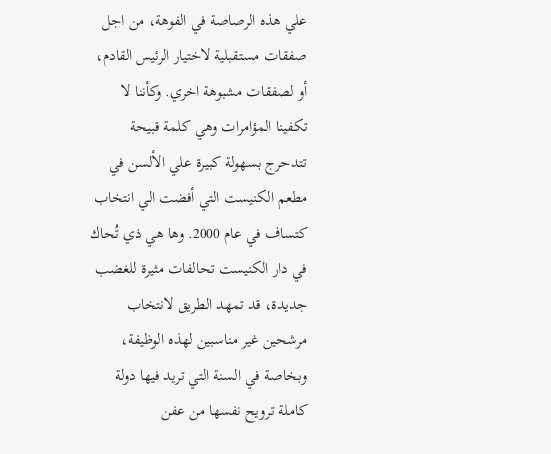علي هذه الرصاصة في الفوهة، من اجل صفقات مستقبلية لاختيار الرئيس القادم، أو لصفقات مشبوهة اخري. وكأننا لا تكفينا المؤامرات وهي كلمة قبيحة تتدحرج بسهولة كبيرة علي الألسن في مطعم الكنيست التي أفضت الي انتخاب كتساف في عام 2000. وها هي ذي تُحاك في دار الكنيست تحالفات مثيرة للغضب جديدة، قد تمهد الطريق لانتخاب مرشحين غير مناسبين لهذه الوظيفة، وبخاصة في السنة التي تريد فيها دولة كاملة ترويح نفسها من عفن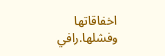اخفاقاتها وفشلها.رافي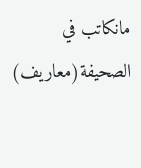مانكاتب في الصحيفة(معاريف)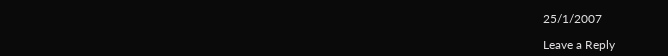25/1/2007

Leave a Reply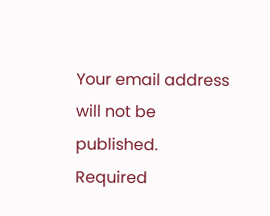Your email address will not be published. Required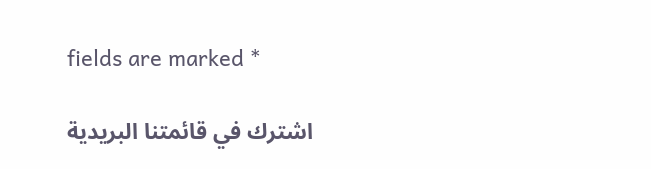fields are marked *

اشترك في قائمتنا البريدية